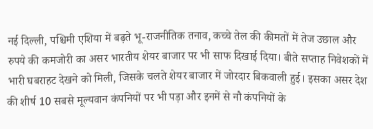नई दिल्ली, पश्चिमी एशिया में बढ़ते भू-राजनीतिक तनाव, कच्चे तेल की कीमतों में तेज उछाल और रुपये की कमजोरी का असर भारतीय शेयर बाजार पर भी साफ दिखाई दिया। बीते सप्ताह निवेशकों में भारी घबराहट देखने को मिली, जिसके चलते शेयर बाजार में जोरदार बिकवाली हुई। इसका असर देश की शीर्ष 10 सबसे मूल्यवान कंपनियों पर भी पड़ा और इनमें से नौ कंपनियों के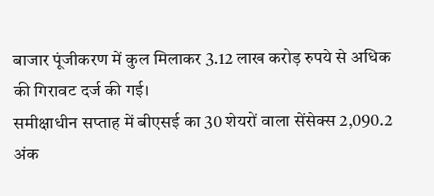बाजार पूंजीकरण में कुल मिलाकर 3.12 लाख करोड़ रुपये से अधिक की गिरावट दर्ज की गई।
समीक्षाधीन सप्ताह में बीएसई का 30 शेयरों वाला सेंसेक्स 2,090.2 अंक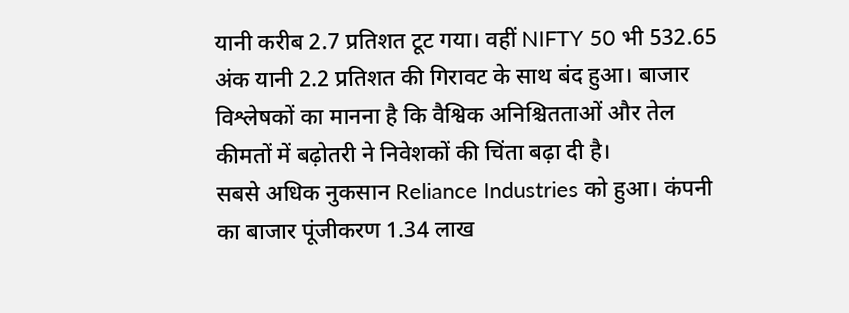यानी करीब 2.7 प्रतिशत टूट गया। वहीं NIFTY 50 भी 532.65 अंक यानी 2.2 प्रतिशत की गिरावट के साथ बंद हुआ। बाजार विश्लेषकों का मानना है कि वैश्विक अनिश्चितताओं और तेल कीमतों में बढ़ोतरी ने निवेशकों की चिंता बढ़ा दी है।
सबसे अधिक नुकसान Reliance Industries को हुआ। कंपनी का बाजार पूंजीकरण 1.34 लाख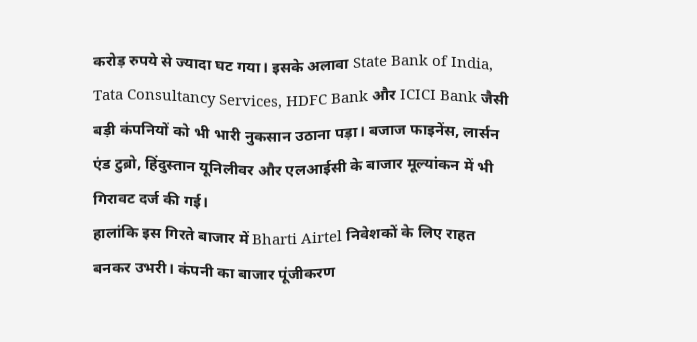करोड़ रुपये से ज्यादा घट गया। इसके अलावा State Bank of India, Tata Consultancy Services, HDFC Bank और ICICI Bank जैसी बड़ी कंपनियों को भी भारी नुकसान उठाना पड़ा। बजाज फाइनेंस, लार्सन एंड टुब्रो, हिंदुस्तान यूनिलीवर और एलआईसी के बाजार मूल्यांकन में भी गिरावट दर्ज की गई।
हालांकि इस गिरते बाजार में Bharti Airtel निवेशकों के लिए राहत बनकर उभरी। कंपनी का बाजार पूंजीकरण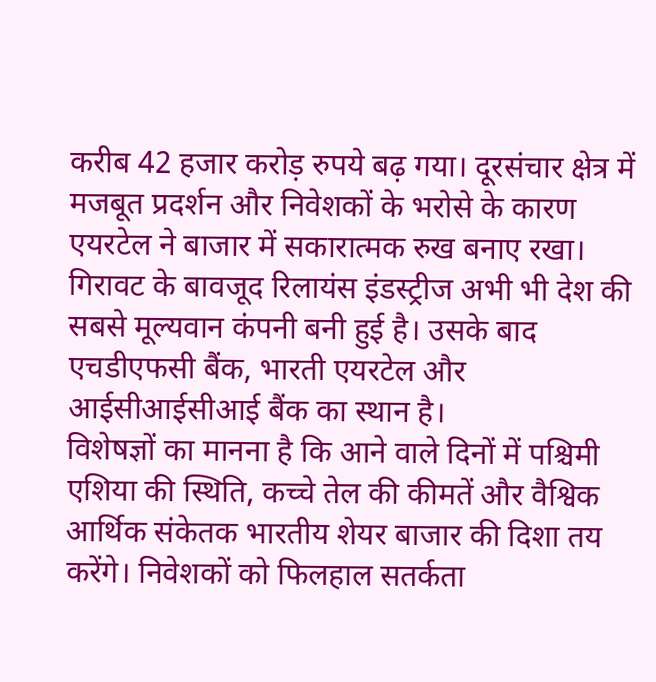करीब 42 हजार करोड़ रुपये बढ़ गया। दूरसंचार क्षेत्र में मजबूत प्रदर्शन और निवेशकों के भरोसे के कारण एयरटेल ने बाजार में सकारात्मक रुख बनाए रखा।
गिरावट के बावजूद रिलायंस इंडस्ट्रीज अभी भी देश की सबसे मूल्यवान कंपनी बनी हुई है। उसके बाद एचडीएफसी बैंक, भारती एयरटेल और आईसीआईसीआई बैंक का स्थान है।
विशेषज्ञों का मानना है कि आने वाले दिनों में पश्चिमी एशिया की स्थिति, कच्चे तेल की कीमतें और वैश्विक आर्थिक संकेतक भारतीय शेयर बाजार की दिशा तय करेंगे। निवेशकों को फिलहाल सतर्कता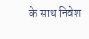के साथ निवेश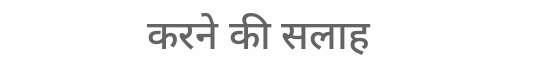करने की सलाह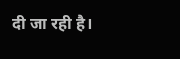दी जा रही है।